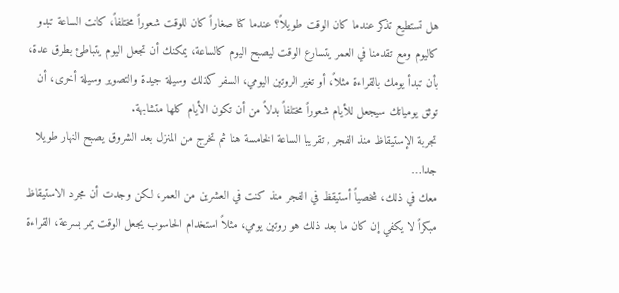هل تستطيع تذكر عندما كان الوقت طويلاً؟ عندما كنا صغاراً كان للوقت شعوراً مختلفاً، كانت الساعة تبدو كاليوم ومع تقدمنا في العمر يتسارع الوقت ليصبح اليوم كالساعة، يمكنك أن تجعل اليوم يتباطئ بطرق عدة، بأن تبدأ يومك بالقراءة مثلاً، أو تغير الروتين اليومي، السفر كذلك وسيلة جيدة والتصوير وسيلة أخرى، أن توثق يومياتك سيجعل للأيام شعوراً مختلفاً بدلاً من أن تكون الأيام كلها متشابهة.
تجربة الإستيقاظ منذ الفجر , تقريبا الساعة الخامسة هنا ثم تخرج من المنزل بعد الشروق يصبح النهار طويلا جدا…
معك في ذلك، شخصياً أستيقظ في الفجر منذ كنت في العشرين من العمر، لكن وجدت أن مجرد الاستيقاظ مبكراً لا يكفي إن كان ما بعد ذلك هو روتين يومي، مثلاً استخدام الحاسوب يجعل الوقت يمر بسرعة، القراءة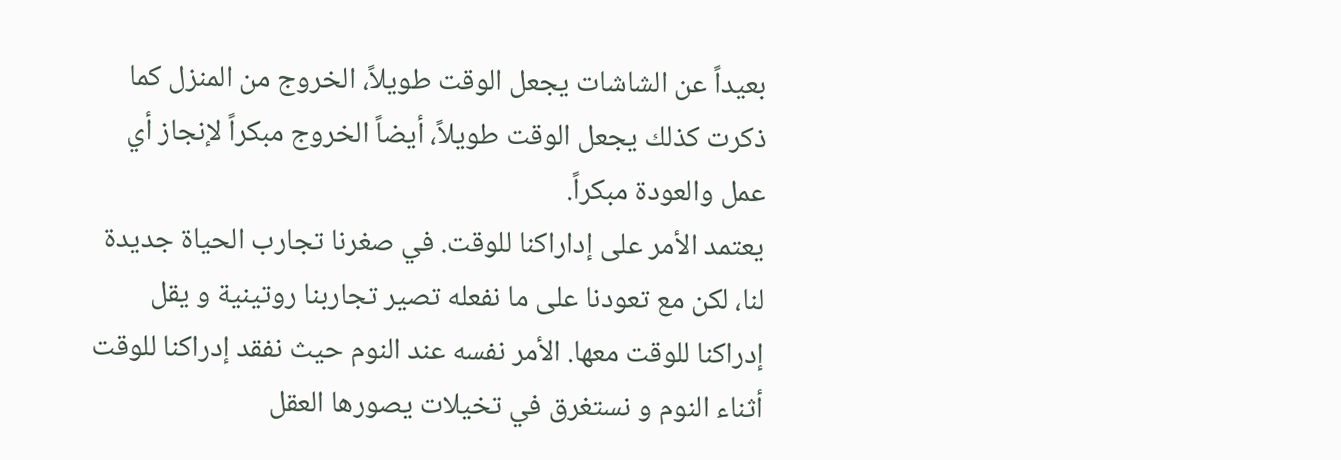بعيداً عن الشاشات يجعل الوقت طويلاً، الخروج من المنزل كما ذكرت كذلك يجعل الوقت طويلاً، أيضاً الخروج مبكراً لإنجاز أي عمل والعودة مبكراً.
يعتمد الأمر على إداراكنا للوقت. في صغرنا تجارب الحياة جديدة لنا، لكن مع تعودنا على ما نفعله تصير تجاربنا روتينية و يقل إدراكنا للوقت معها. الأمر نفسه عند النوم حيث نفقد إدراكنا للوقت أثناء النوم و نستغرق في تخيلات يصورها العقل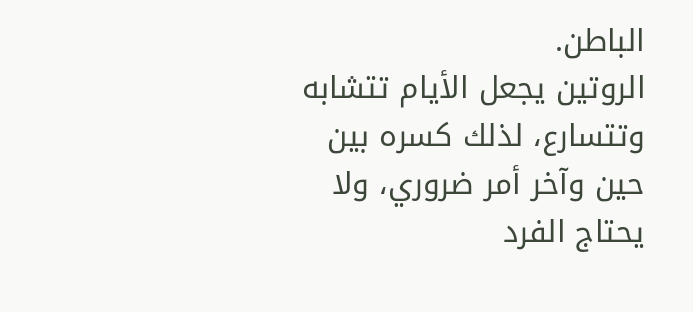الباطن.
الروتين يجعل الأيام تتشابه وتتسارع، لذلك كسره بين حين وآخر أمر ضروري، ولا يحتاج الفرد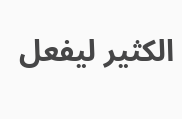الكثير ليفعل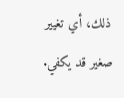ذلك، أي تغيير صغير قد يكفي.